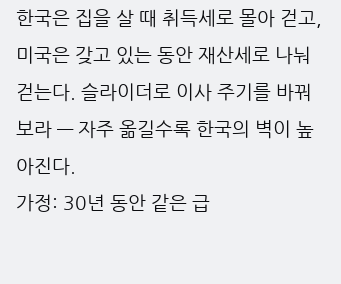한국은 집을 살 때 취득세로 몰아 걷고, 미국은 갖고 있는 동안 재산세로 나눠 걷는다. 슬라이더로 이사 주기를 바꿔 보라 — 자주 옮길수록 한국의 벽이 높아진다.
가정: 30년 동안 같은 급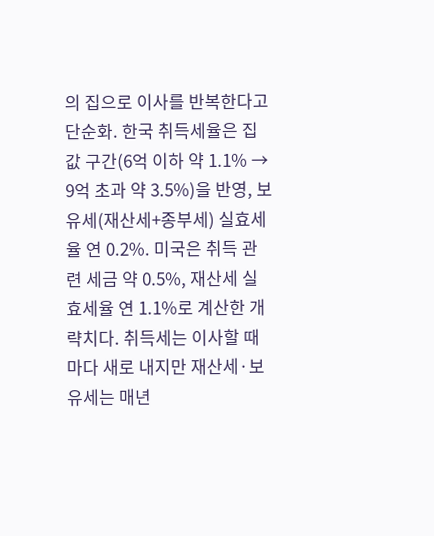의 집으로 이사를 반복한다고 단순화. 한국 취득세율은 집값 구간(6억 이하 약 1.1% → 9억 초과 약 3.5%)을 반영, 보유세(재산세+종부세) 실효세율 연 0.2%. 미국은 취득 관련 세금 약 0.5%, 재산세 실효세율 연 1.1%로 계산한 개략치다. 취득세는 이사할 때마다 새로 내지만 재산세·보유세는 매년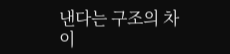낸다는 구조의 차이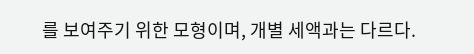를 보여주기 위한 모형이며, 개별 세액과는 다르다.